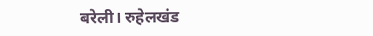बरेली। रुहेलखंड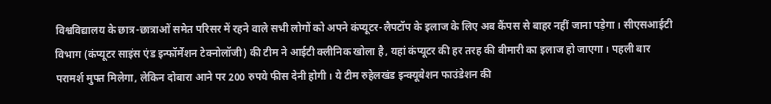विश्वविद्यालय के छात्र-छात्राओं समेत परिसर में रहने वाले सभी लोगों को अपने कंप्यूटर-लैपटॉप के इलाज के लिए अब कैंपस से बाहर नहीं जाना पड़ेगा। सीएसआईटी विभाग (कंप्यूटर साइंस एंड इन्फॉर्मेशन टेक्नोलॉजी) की टीम ने आईटी क्लीनिक खोला है, यहां कंप्यूटर की हर तरह की बीमारी का इलाज हो जाएगा। पहली बार परामर्श मुफ्त मिलेगा, लेकिन दोबारा आने पर 200 रुपये फीस देनी होगी। ये टीम रुहेलखंड इन्क्यूबेशन फाउंडेशन की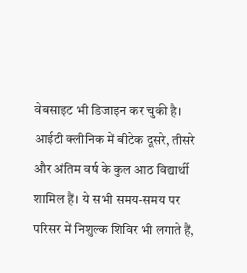वेबसाइट भी डिजाइन कर चुकी है।
आईटी क्लीनिक में बीटेक दूसरे, तीसरे और अंतिम वर्ष के कुल आठ विद्यार्थी शामिल हैं। ये सभी समय-समय पर परिसर में निशुल्क शिविर भी लगाते हैं,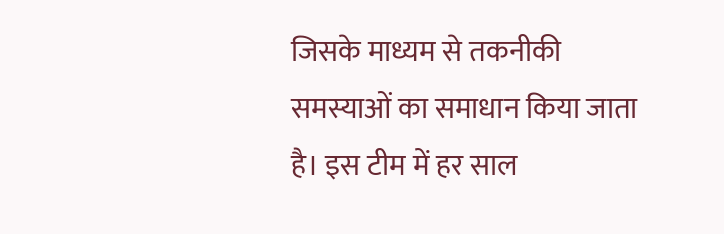जिसके माध्यम से तकनीकी समस्याओं का समाधान किया जाता है। इस टीम में हर साल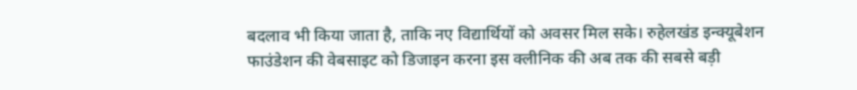बदलाव भी किया जाता है, ताकि नए विद्यार्थियों को अवसर मिल सके। रुहेलखंड इन्क्यूबेशन फाउंडेशन की वेबसाइट को डिजाइन करना इस क्लीनिक की अब तक की सबसे बड़ी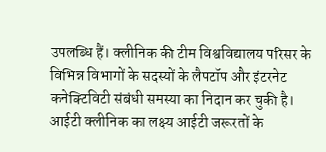उपलब्धि हैं। क्लीनिक की टीम विश्वविद्यालय परिसर के विभिन्न विभागों के सदस्यों के लैपटॉप और इंटरनेट कनेक्टिविटी संबंधी समस्या का निदान कर चुकी है।
आईटी क्लीनिक का लक्ष्य आईटी जरूरतों के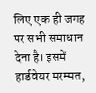लिए एक ही जगह पर सभी समाधान देना है। इसमें हार्डवेयर मरम्मत,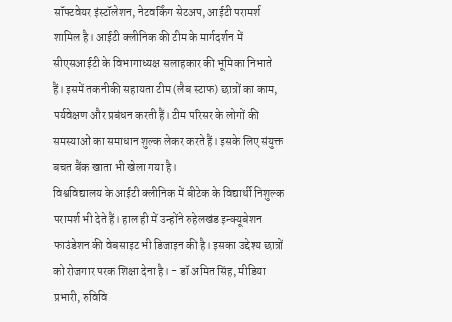सॉफ्टवेयर इंस्टॉलेशन, नेटवर्किंग सेटअप, आईटी परामर्श शामिल है। आईटी क्लीनिक की टीम के मार्गदर्शन में सीएसआईटी के विभागाध्यक्ष सलाहकार की भूमिका निभाते हैं। इसमें तकनीकी सहायता टीम (लैब स्टाफ) छात्रों का काम, पर्यवेक्षण और प्रबंधन करती हैं। टीम परिसर के लोगों की समस्याओं का समाधान शुल्क लेकर करते हैं। इसके लिए संयुक्त बचत बैंक खाता भी खेला गया है।
विश्वविद्यालय के आईटी क्लीनिक में बीटेक के विद्यार्थी निशुल्क परामर्श भी देते हैं। हाल ही में उन्होंने रुहेलखंड इन्क्यूबेशन फाउंडेशन की वेबसाइट भी डिजाइन की है। इसका उद्देश्य छात्रों को रोजगार परक शिक्षा देना है। - डॉ अमित सिंह, मीडिया प्रभारी, रुविवि